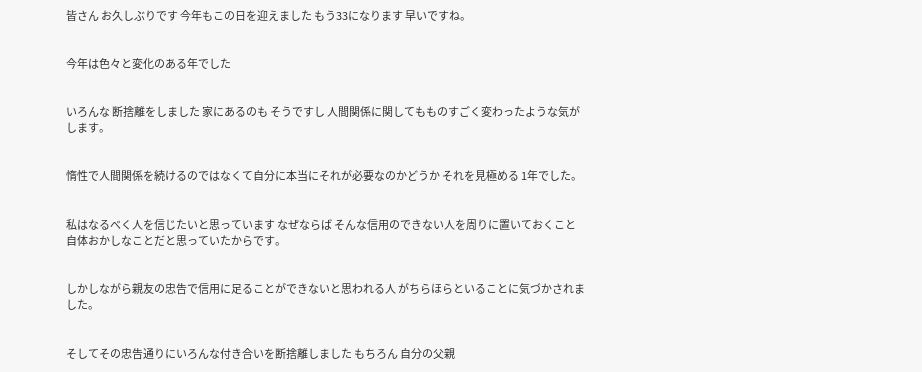皆さん お久しぶりです 今年もこの日を迎えました もう33になります 早いですね。


今年は色々と変化のある年でした


いろんな 断捨離をしました 家にあるのも そうですし 人間関係に関してもものすごく変わったような気がします。


惰性で人間関係を続けるのではなくて自分に本当にそれが必要なのかどうか それを見極める 1年でした。


私はなるべく人を信じたいと思っています なぜならば そんな信用のできない人を周りに置いておくこと自体おかしなことだと思っていたからです。


しかしながら親友の忠告で信用に足ることができないと思われる人 がちらほらといることに気づかされました。


そしてその忠告通りにいろんな付き合いを断捨離しました もちろん 自分の父親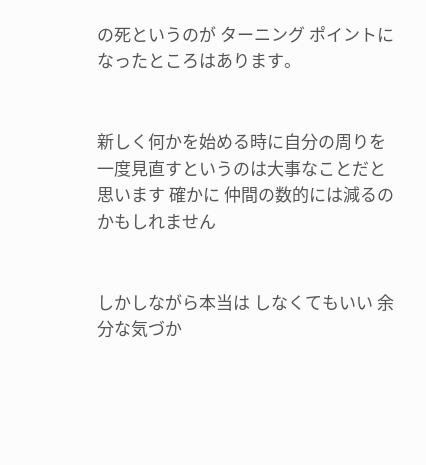の死というのが ターニング ポイントになったところはあります。


新しく何かを始める時に自分の周りを一度見直すというのは大事なことだと思います 確かに 仲間の数的には減るのかもしれません


しかしながら本当は しなくてもいい 余分な気づか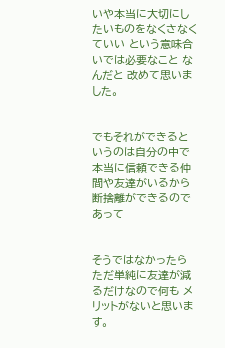いや本当に大切にしたいものをなくさなくていい という意味合いでは必要なこと なんだと 改めて思いました。


でもそれができるというのは自分の中で本当に信頼できる仲間や友達がいるから 断捨離ができるのであって


そうではなかったらただ単純に友達が減るだけなので何も メリットがないと思います。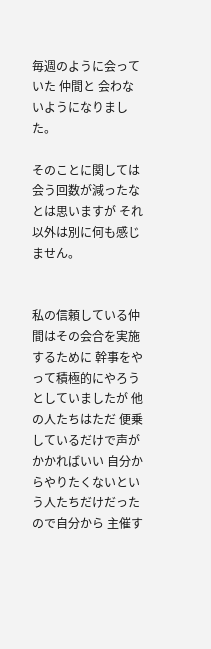毎週のように会っていた 仲間と 会わないようになりました。

そのことに関しては 会う回数が減ったなとは思いますが それ以外は別に何も感じません。


私の信頼している仲間はその会合を実施するために 幹事をやって積極的にやろうとしていましたが 他の人たちはただ 便乗しているだけで声がかかればいい 自分からやりたくないという人たちだけだったので自分から 主催す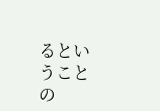るということの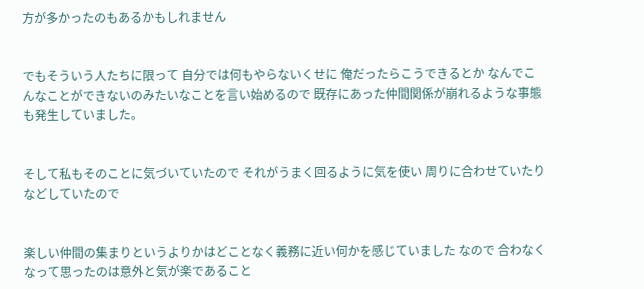方が多かったのもあるかもしれません


でもそういう人たちに限って 自分では何もやらないくせに 俺だったらこうできるとか なんでこんなことができないのみたいなことを言い始めるので 既存にあった仲間関係が崩れるような事態も発生していました。


そして私もそのことに気づいていたので それがうまく回るように気を使い 周りに合わせていたりなどしていたので


楽しい仲間の集まりというよりかはどことなく義務に近い何かを感じていました なので 合わなくなって思ったのは意外と気が楽であること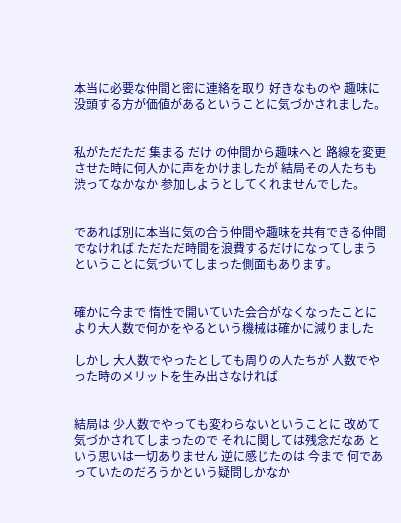本当に必要な仲間と密に連絡を取り 好きなものや 趣味に没頭する方が価値があるということに気づかされました。


私がただただ 集まる だけ の仲間から趣味へと 路線を変更させた時に何人かに声をかけましたが 結局その人たちも渋ってなかなか 参加しようとしてくれませんでした。


であれば別に本当に気の合う仲間や趣味を共有できる仲間でなければ ただただ時間を浪費するだけになってしまうということに気づいてしまった側面もあります。


確かに今まで 惰性で開いていた会合がなくなったことにより大人数で何かをやるという機械は確かに減りました

しかし 大人数でやったとしても周りの人たちが 人数でやった時のメリットを生み出さなければ


結局は 少人数でやっても変わらないということに 改めて気づかされてしまったので それに関しては残念だなあ という思いは一切ありません 逆に感じたのは 今まで 何であっていたのだろうかという疑問しかなか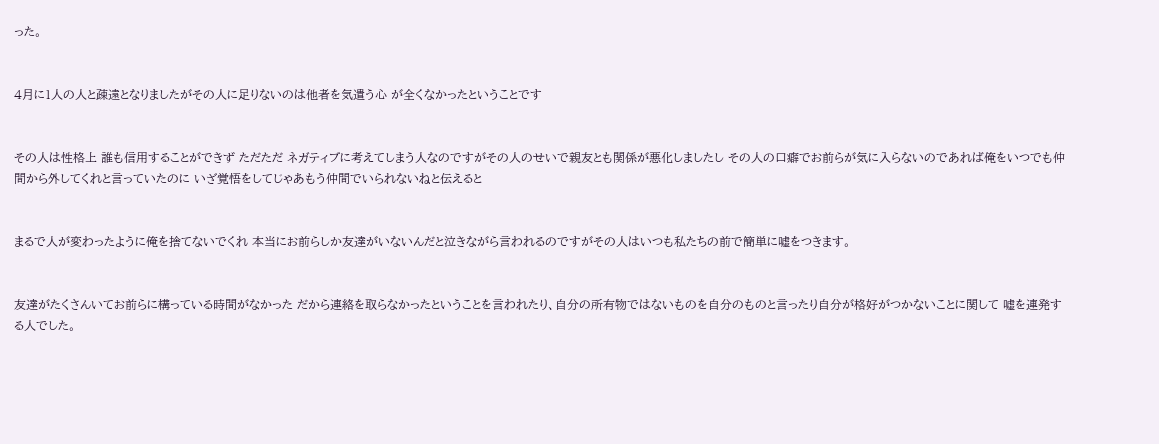った。


4月に1人の人と疎遠となりましたがその人に足りないのは他者を気遣う心 が全くなかったということです


その人は性格上 誰も信用することができず ただただ ネガティブに考えてしまう人なのですがその人のせいで親友とも関係が悪化しましたし その人の口癖でお前らが気に入らないのであれば俺をいつでも仲間から外してくれと言っていたのに いざ覚悟をしてじゃあもう仲間でいられないねと伝えると


まるで人が変わったように俺を捨てないでくれ 本当にお前らしか友達がいないんだと泣きながら言われるのですがその人はいつも私たちの前で簡単に嘘をつきます。


友達がたくさんいてお前らに構っている時間がなかった だから連絡を取らなかったということを言われたり、自分の所有物ではないものを自分のものと言ったり自分が格好がつかないことに関して 嘘を連発する人でした。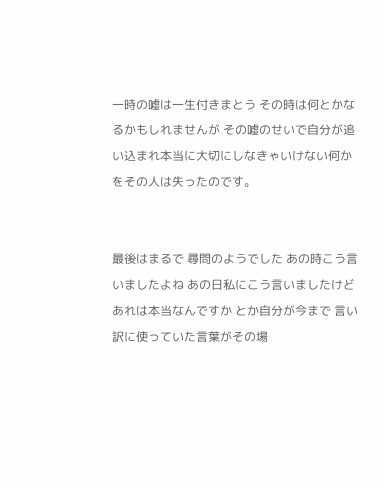一時の嘘は一生付きまとう その時は何とかなるかもしれませんが その嘘のせいで自分が追い込まれ本当に大切にしなきゃいけない何かをその人は失ったのです。


最後はまるで 尋問のようでした あの時こう言いましたよね あの日私にこう言いましたけど あれは本当なんですか とか自分が今まで 言い訳に使っていた言葉がその場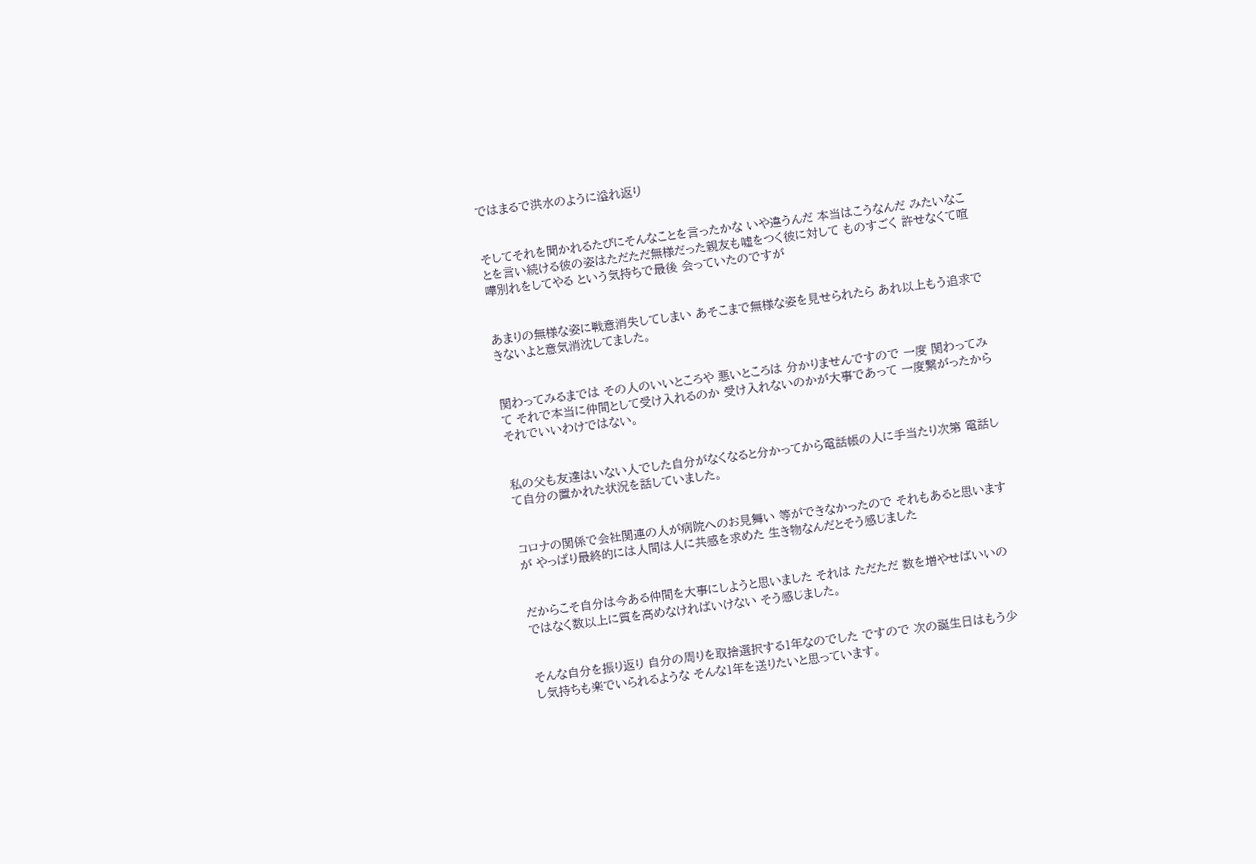ではまるで洪水のように溢れ返り


そしてそれを聞かれるたびにそんなことを言ったかな いや違うんだ 本当はこうなんだ みたいなことを言い続ける彼の姿はただただ無様だった親友も嘘をつく彼に対して ものすごく 許せなくて喧嘩別れをしてやる という気持ちで最後 会っていたのですが


あまりの無様な姿に戦意消失してしまい あそこまで無様な姿を見せられたら あれ以上もう追求できないよと意気消沈してました。


関わってみるまでは その人のいいところや 悪いところは 分かりませんですので 一度 関わってみて それで本当に仲間として受け入れるのか 受け入れないのかが大事であって 一度繋がったからそれでいいわけではない。


私の父も友達はいない人でした自分がなくなると分かってから電話帳の人に手当たり次第 電話して自分の置かれた状況を話していました。


コロナの関係で会社関連の人が病院へのお見舞い 等ができなかったので それもあると思いますが やっぱり最終的には人間は人に共感を求めた 生き物なんだとそう感じました


だからこそ自分は今ある仲間を大事にしようと思いました それは ただただ 数を増やせばいいのではなく数以上に質を高めなければいけない そう感じました。


そんな自分を振り返り 自分の周りを取捨選択する1年なのでした ですので 次の誕生日はもう少し気持ちも楽でいられるような そんな1年を送りたいと思っています。